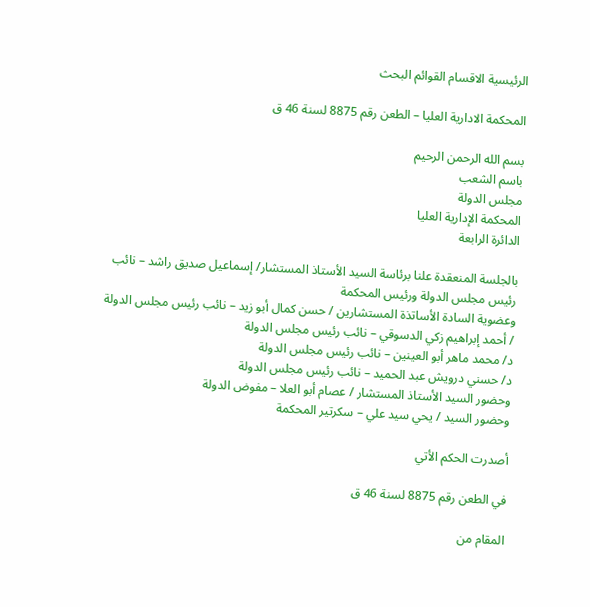الرئيسية الاقسام القوائم البحث

المحكمة الادارية العليا – الطعن رقم 8875 لسنة 46 ق

بسم الله الرحمن الرحيم
باسم الشعب
مجلس الدولة
المحكمة الإدارية العليا
الدائرة الرابعة

بالجلسة المنعقدة علنا برئاسة السيد الأستاذ المستشار/ إسماعيل صديق راشد – نائب رئيس مجلس الدولة ورئيس المحكمة
وعضوية السادة الأساتذة المستشارين / حسن كمال أبو زيد – نائب رئيس مجلس الدولة
/ أحمد إبراهيم زكي الدسوقي – نائب رئيس مجلس الدولة
د/ محمد ماهر أبو العينين – نائب رئيس مجلس الدولة
د/ حسني درويش عبد الحميد – نائب رئيس مجلس الدولة
وحضور السيد الأستاذ المستشار / عصام أبو العلا – مفوض الدولة
وحضور السيد / يحي سيد علي – سكرتير المحكمة

أصدرت الحكم الأتي

في الطعن رقم 8875 لسنة 46 ق

المقام من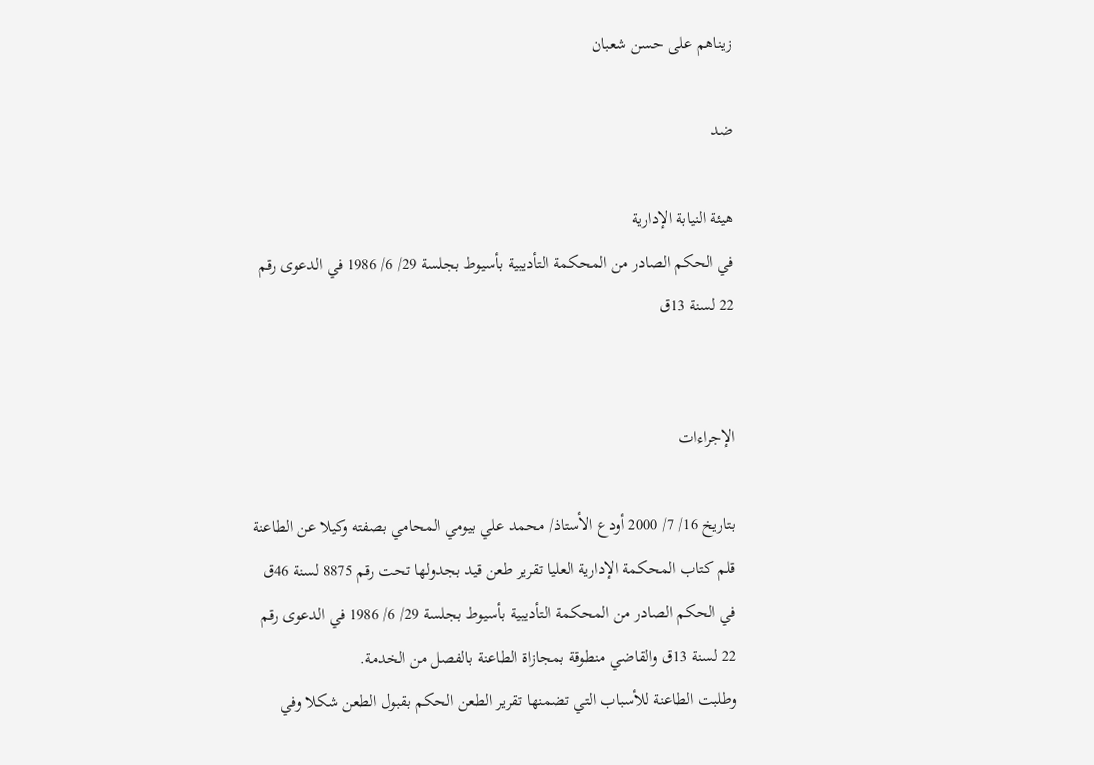زيناهم على حسن شعبان

ضد

هيئة النيابة الإدارية
في الحكم الصادر من المحكمة التأديبية بأسيوط بجلسة 29/ 6/ 1986 في الدعوى رقم 22 لسنة 13ق


الإجراءات

بتاريخ 16/ 7/ 2000 أودع الأستاذ/ محمد علي بيومي المحامي بصفته وكيلا عن الطاعنة قلم كتاب المحكمة الإدارية العليا تقرير طعن قيد بجدولها تحت رقم 8875 لسنة 46ق في الحكم الصادر من المحكمة التأديبية بأسيوط بجلسة 29/ 6/ 1986 في الدعوى رقم 22 لسنة 13ق والقاضي منطوقة بمجازاة الطاعنة بالفصل من الخدمة.
وطلبت الطاعنة للأسباب التي تضمنها تقرير الطعن الحكم بقبول الطعن شكلا وفي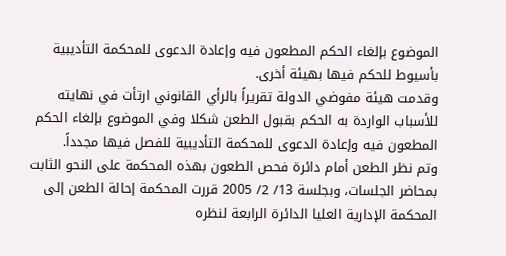الموضوع بإلغاء الحكم المطعون فيه وإعادة الدعوى للمحكمة التأديبية بأسيوط للحكم فيها بهيئة أخرى.
وقدمت هيئة مفوضي الدولة تقريراً بالرأي القانوني ارتأت في نهايته للأسباب الواردة به الحكم بقبول الطعن شكلا وفي الموضوع بإلغاء الحكم المطعون فيه وإعادة الدعوى للمحكمة التأديبية للفصل فيها مجدداً.
وتم نظر الطعن أمام دائرة فحص الطعون بهذه المحكمة على النحو الثابت بمحاضر الجلسات، وبجلسة 13/ 2/ 2005 قررت المحكمة إحالة الطعن إلى المحكمة الإدارية العليا الدائرة الرابعة لنظره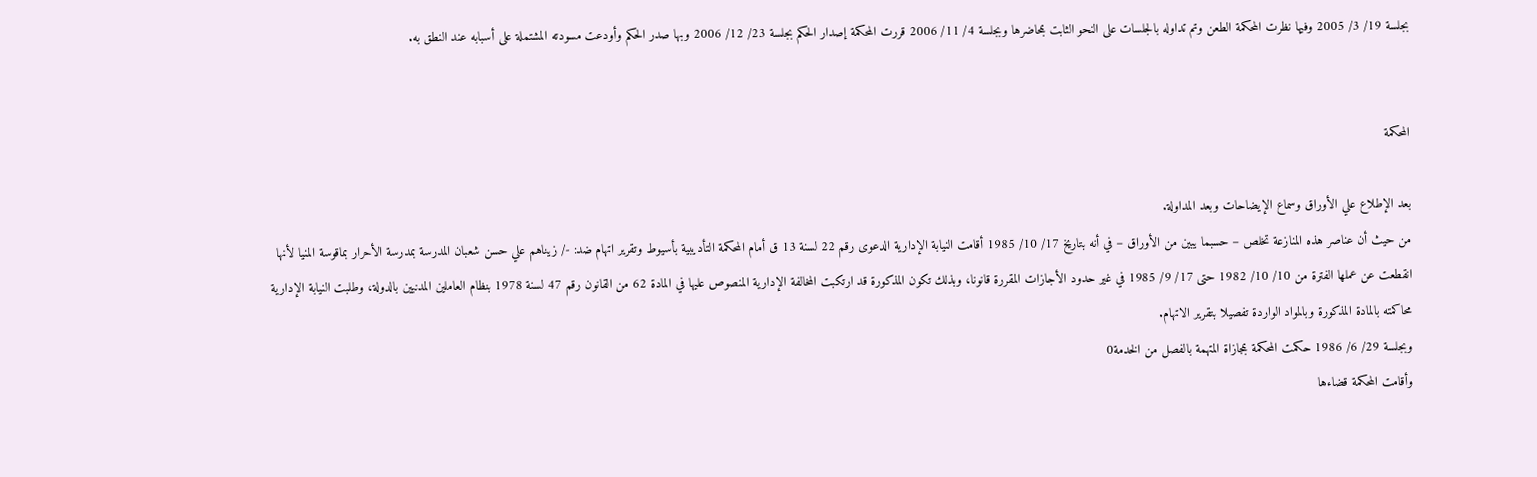بجلسة 19/ 3/ 2005 وفيها نظرت المحكمة الطعن وتم تداوله بالجلسات على النحو الثابت بمحاضرها وبجلسة 4/ 11/ 2006 قررت المحكمة إصدار الحكم بجلسة 23/ 12/ 2006 وبها صدر الحكم وأودعت مسودته المشتملة على أسبابه عند النطق به.


المحكمة

بعد الإطلاع علي الأوراق وسماع الإيضاحات وبعد المداولة.
من حيث أن عناصر هذه المنازعة تخلص – حسبما يبين من الأوراق – في أنه بتاريخ 17/ 10/ 1985 أقامت النيابة الإدارية الدعوى رقم 22 لسنة 13 ق أمام المحكمة التأديبية بأسيوط وتقرير اتهام ضد: -/ زيناهم علي حسن شعبان المدرسة بمدرسة الأحرار بماقوسة المنيا لأنها انقطعت عن عملها الفترة من 10/ 10/ 1982 حتى 17/ 9/ 1985 في غير حدود الأجازات المقررة قانونا، وبذلك تكون المذكورة قد ارتكبت المخالفة الإدارية المنصوص عليها في المادة 62 من القانون رقم 47 لسنة 1978 بنظام العاملين المدنيين بالدولة، وطلبت النيابة الإدارية محاكمته بالمادة المذكورة وبالمواد الواردة تفصيلا بتقرير الاتهام.
وبجلسة 29/ 6/ 1986 حكمت المحكمة بمجازاة المتهمة بالفصل من الخدمة0
وأقامت المحكمة قضاءها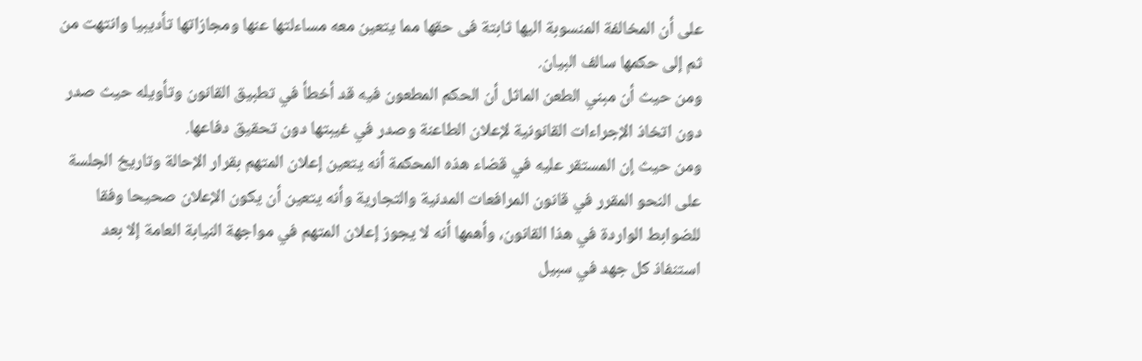على أن المخالفة المنسوبة اليها ثابتة فى حقها مما يتعين معه مساءلتها عنها ومجازاتها تأديبيا وانتهت من ثم إلى حكمها سالف البيان.
ومن حيث أن مبني الطعن الماثل أن الحكم المطعون فيه قد أخطأ في تطبيق القانون وتأويله حيث صدر دون اتخاذ الإجراءات القانونية لإعلان الطاعنة وصدر في غيبتها دون تحقيق دفاعها.
ومن حيث إن المستقر عليه في قضاء هذه المحكمة أنه يتعين إعلان المتهم بقرار الإحالة وتاريخ الجلسة على النحو المقرر في قانون المرافعات المدنية والتجارية وأنه يتعين أن يكون الإعلان صحيحا وفقا للضوابط الواردة في هذا القانون، وأهمها أنه لا يجوز إعلان المتهم في مواجهة النيابة العامة إلا بعد استنفاذ كل جهد في سبيل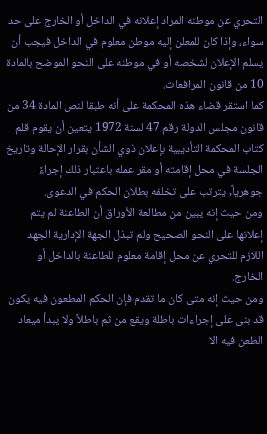التحري عن موطنه المراد إعلانه في الداخل أو الخارج على حد سواء، وإذا كان للمعلن إليه موطن معلوم في الداخل فيجب أن يسلم الإعلان لشخصه أو في موطنه على النحو الموضح بالمادة 10 من قانون المرافعات.
كما استقر قضاء هذه المحكمة على أنه طبقا لنص المادة 34 من قانون مجلس الدولة رقم 47 لسنة 1972 يتعين أن يقوم قلم كتاب المحكمة التأديبية بإعلان ذوي الشأن بقرار الإحالة وتاريخ الجلسة في محل إقامته أو مقر عمله باعتبار ذلك إجراءً جوهرياً, يترتب على تخلفه بطلان الحكم في الدعوى.
ومن حيث إنه يبين من مطالعة الأوراق أن الطاعنة لم يتم إعلانها على النحو الصحيح ولم تبذل الجهة الإدارية الجهد اللازم للتحري عن محل إقامة معلوم للطاعنة بالداخل أو الخارج.
ومن حيث إنه متى كان ما تقدم فإن الحكم المطعون فيه يكون قد بنى على إجراءات باطلة ويقع من ثم باطلاً ولا يبدأ ميعاد الطعن فيه الا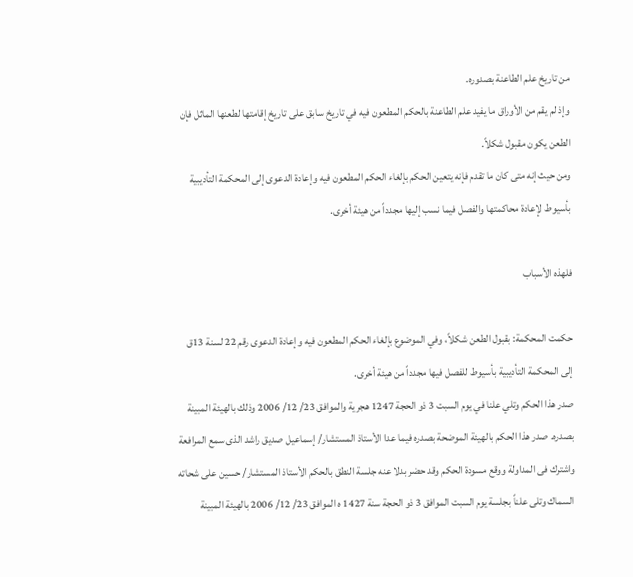من تاريخ علم الطاعنة بصدوره.
وإذ لم يقم من الأوراق ما يفيد علم الطاعنة بالحكم المطعون فيه في تاريخ سابق على تاريخ إقامتها لطعنها الماثل فإن الطعن يكون مقبول شكلاً.
ومن حيث إنه متى كان ما تقدم فإنه يتعين الحكم بإلغاء الحكم المطعون فيه وإعادة الدعوى إلى المحكمة التأديبية بأسيوط لإعادة محاكمتها والفصل فيما نسب إليها مجدداً من هيئة أخرى.

فلهذه الأسباب

حكمت المحكمة: بقبول الطعن شكلاً، وفي الموضوع بإلغاء الحكم المطعون فيه وإعادة الدعوى رقم 22 لسنة 13ق إلى المحكمة التأديبية بأسيوط للفصل فيها مجدداً من هيئة أخرى.
صدر هذا الحكم وتلي علنا في يوم السبت 3 ذو الحجة 1247 هجرية والموافق 23/ 12/ 2006 وذلك بالهيئة المبينة بصدره. صدر هذا الحكم بالهيئة الموضحة بصدره فيما عدا الأستاذ المستشار/ إسماعيل صديق راشد الذى سمع المرافعة واشترك فى المداولة ووقع مسودة الحكم وقد حضر بدلا عنه جلسة النطق بالحكم الأستاذ المستشار/ حسين على شحاته السماك وتلى علناً بجلسة يوم السبت الموافق 3 ذو الحجة سنة 1427 ه الموافق 23/ 12/ 2006 بالهيئة المبينة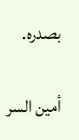بصدره.

أمين السر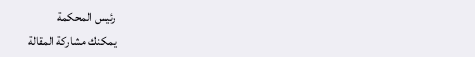رئيس المحكمة
يمكنك مشاركة المقالة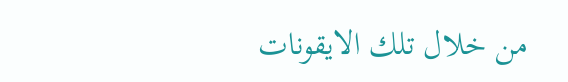من خلال تلك الايقونات